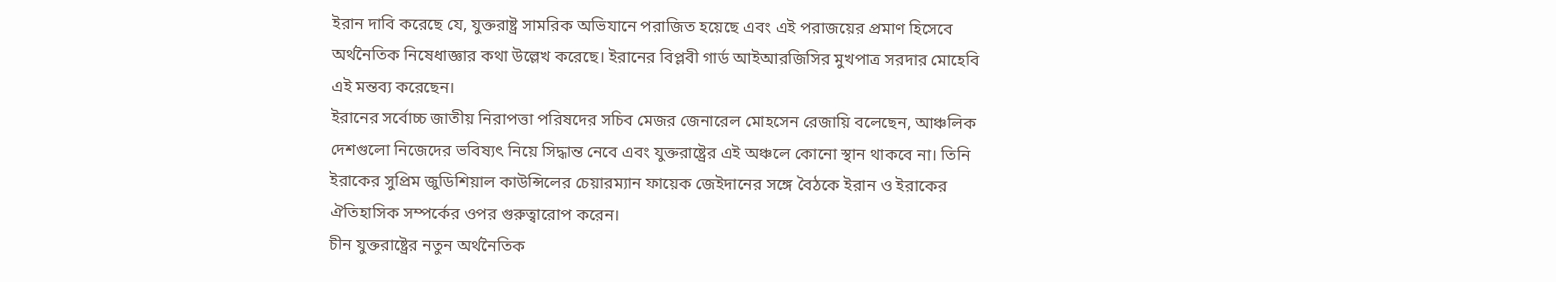ইরান দাবি করেছে যে, যুক্তরাষ্ট্র সামরিক অভিযানে পরাজিত হয়েছে এবং এই পরাজয়ের প্রমাণ হিসেবে অর্থনৈতিক নিষেধাজ্ঞার কথা উল্লেখ করেছে। ইরানের বিপ্লবী গার্ড আইআরজিসির মুখপাত্র সরদার মোহেবি এই মন্তব্য করেছেন।
ইরানের সর্বোচ্চ জাতীয় নিরাপত্তা পরিষদের সচিব মেজর জেনারেল মোহসেন রেজায়ি বলেছেন, আঞ্চলিক দেশগুলো নিজেদের ভবিষ্যৎ নিয়ে সিদ্ধান্ত নেবে এবং যুক্তরাষ্ট্রের এই অঞ্চলে কোনো স্থান থাকবে না। তিনি ইরাকের সুপ্রিম জুডিশিয়াল কাউন্সিলের চেয়ারম্যান ফায়েক জেইদানের সঙ্গে বৈঠকে ইরান ও ইরাকের ঐতিহাসিক সম্পর্কের ওপর গুরুত্বারোপ করেন।
চীন যুক্তরাষ্ট্রের নতুন অর্থনৈতিক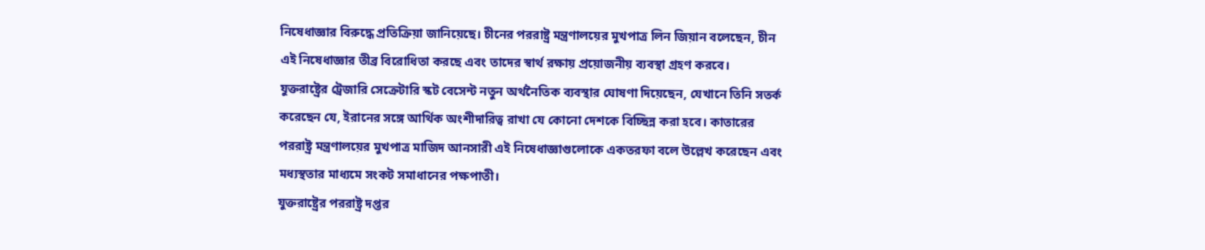নিষেধাজ্ঞার বিরুদ্ধে প্রতিক্রিয়া জানিয়েছে। চীনের পররাষ্ট্র মন্ত্রণালয়ের মুখপাত্র লিন জিয়ান বলেছেন, চীন এই নিষেধাজ্ঞার তীব্র বিরোধিতা করছে এবং তাদের স্বার্থ রক্ষায় প্রয়োজনীয় ব্যবস্থা গ্রহণ করবে।
যুক্তরাষ্ট্রের ট্রেজারি সেক্রেটারি স্কট বেসেন্ট নতুন অর্থনৈতিক ব্যবস্থার ঘোষণা দিয়েছেন, যেখানে তিনি সতর্ক করেছেন যে, ইরানের সঙ্গে আর্থিক অংশীদারিত্ব রাখা যে কোনো দেশকে বিচ্ছিন্ন করা হবে। কাতারের পররাষ্ট্র মন্ত্রণালয়ের মুখপাত্র মাজিদ আনসারী এই নিষেধাজ্ঞাগুলোকে একতরফা বলে উল্লেখ করেছেন এবং মধ্যস্থতার মাধ্যমে সংকট সমাধানের পক্ষপাতী।
যুক্তরাষ্ট্রের পররাষ্ট্র দপ্তর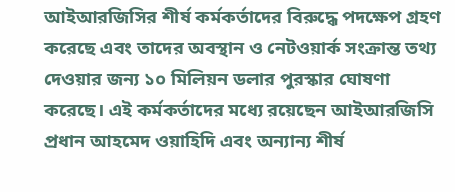আইআরজিসির শীর্ষ কর্মকর্তাদের বিরুদ্ধে পদক্ষেপ গ্রহণ করেছে এবং তাদের অবস্থান ও নেটওয়ার্ক সংক্রান্ত তথ্য দেওয়ার জন্য ১০ মিলিয়ন ডলার পুরস্কার ঘোষণা করেছে। এই কর্মকর্তাদের মধ্যে রয়েছেন আইআরজিসি প্রধান আহমেদ ওয়াহিদি এবং অন্যান্য শীর্ষ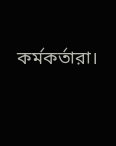কর্মকর্তারা।